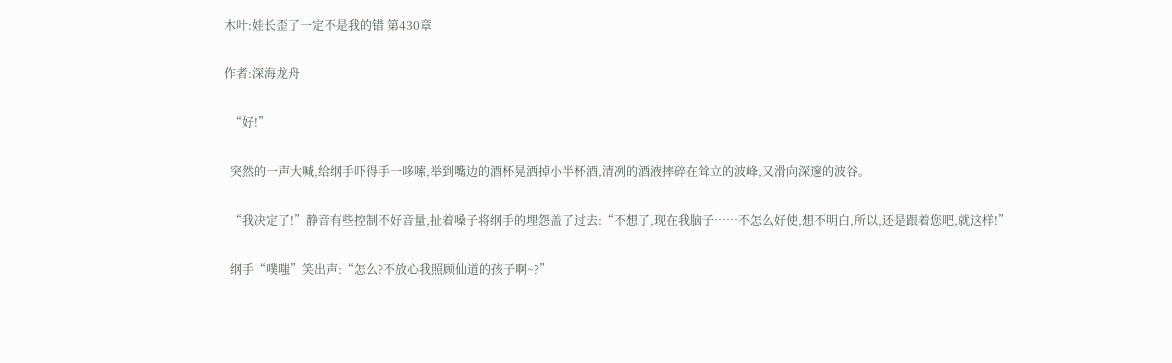木叶:娃长歪了一定不是我的错 第430章

作者:深海龙舟

  “好!”

  突然的一声大喊,给纲手吓得手一哆嗦,举到嘴边的酒杯晃洒掉小半杯酒,清冽的酒液摔碎在耸立的波峰,又滑向深邃的波谷。

  “我决定了!”静音有些控制不好音量,扯着嗓子将纲手的埋怨盖了过去:“不想了,现在我脑子……不怎么好使,想不明白,所以,还是跟着您吧,就这样!”

  纲手“噗嗤”笑出声:“怎么?不放心我照顾仙道的孩子啊~?”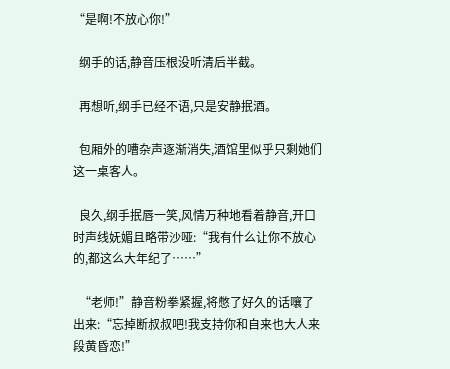“是啊!不放心你!”

  纲手的话,静音压根没听清后半截。

  再想听,纲手已经不语,只是安静抿酒。

  包厢外的嘈杂声逐渐消失,酒馆里似乎只剩她们这一桌客人。

  良久,纲手抿唇一笑,风情万种地看着静音,开口时声线妩媚且略带沙哑:“我有什么让你不放心的,都这么大年纪了……”

  “老师!”静音粉拳紧握,将憋了好久的话嚷了出来:“忘掉断叔叔吧!我支持你和自来也大人来段黄昏恋!”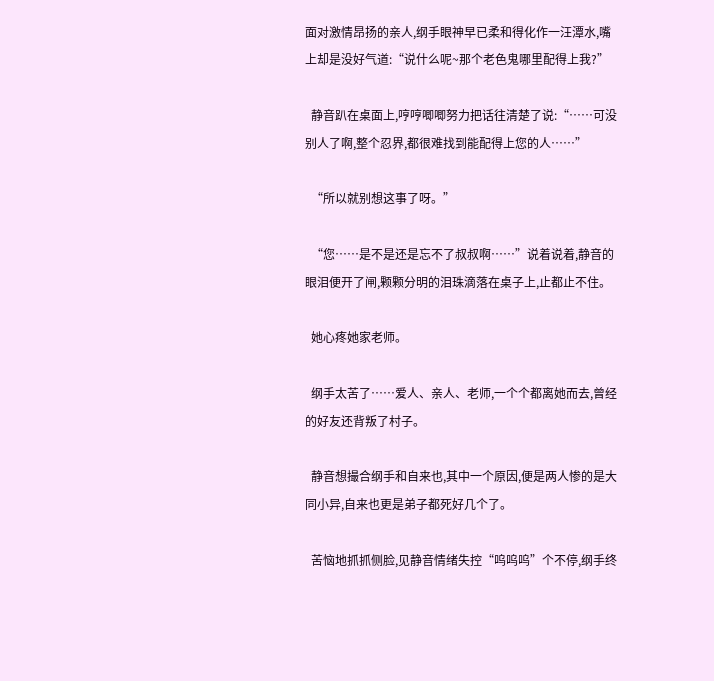面对激情昂扬的亲人,纲手眼神早已柔和得化作一汪潭水,嘴上却是没好气道:“说什么呢~那个老色鬼哪里配得上我?”

  静音趴在桌面上,哼哼唧唧努力把话往清楚了说:“……可没别人了啊,整个忍界,都很难找到能配得上您的人……”

  “所以就别想这事了呀。”

  “您……是不是还是忘不了叔叔啊……”说着说着,静音的眼泪便开了闸,颗颗分明的泪珠滴落在桌子上,止都止不住。

  她心疼她家老师。

  纲手太苦了……爱人、亲人、老师,一个个都离她而去,曾经的好友还背叛了村子。

  静音想撮合纲手和自来也,其中一个原因,便是两人惨的是大同小异,自来也更是弟子都死好几个了。

  苦恼地抓抓侧脸,见静音情绪失控“呜呜呜”个不停,纲手终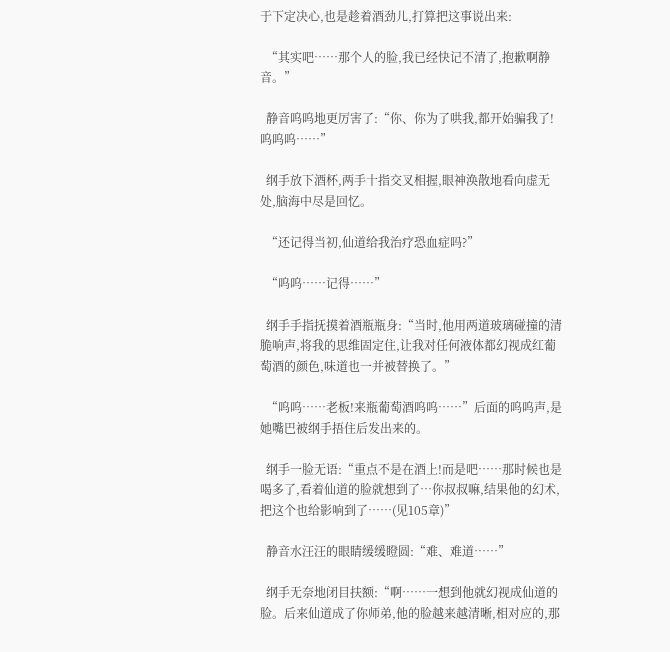于下定决心,也是趁着酒劲儿,打算把这事说出来:

  “其实吧……那个人的脸,我已经快记不清了,抱歉啊静音。”

  静音呜呜地更厉害了:“你、你为了哄我,都开始骗我了!呜呜呜……”

  纲手放下酒杯,两手十指交叉相握,眼神涣散地看向虚无处,脑海中尽是回忆。

  “还记得当初,仙道给我治疗恐血症吗?”

  “呜呜……记得……”

  纲手手指抚摸着酒瓶瓶身:“当时,他用两道玻璃碰撞的清脆响声,将我的思维固定住,让我对任何液体都幻视成红葡萄酒的颜色,味道也一并被替换了。”

  “呜呜……老板!来瓶葡萄酒呜呜……”后面的呜呜声,是她嘴巴被纲手捂住后发出来的。

  纲手一脸无语:“重点不是在酒上!而是吧……那时候也是喝多了,看着仙道的脸就想到了…你叔叔嘛,结果他的幻术,把这个也给影响到了……(见105章)”

  静音水汪汪的眼睛缓缓瞪圆:“难、难道……”

  纲手无奈地闭目扶额:“啊……一想到他就幻视成仙道的脸。后来仙道成了你师弟,他的脸越来越清晰,相对应的,那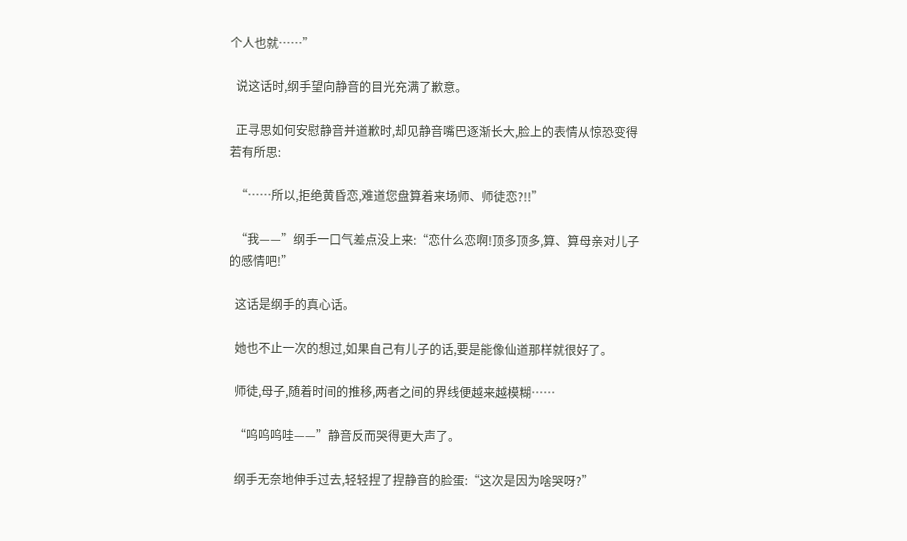个人也就……”

  说这话时,纲手望向静音的目光充满了歉意。

  正寻思如何安慰静音并道歉时,却见静音嘴巴逐渐长大,脸上的表情从惊恐变得若有所思:

  “……所以,拒绝黄昏恋,难道您盘算着来场师、师徒恋?!!”

  “我——”纲手一口气差点没上来:“恋什么恋啊!顶多顶多,算、算母亲对儿子的感情吧!”

  这话是纲手的真心话。

  她也不止一次的想过,如果自己有儿子的话,要是能像仙道那样就很好了。

  师徒,母子,随着时间的推移,两者之间的界线便越来越模糊……

  “呜呜呜哇——”静音反而哭得更大声了。

  纲手无奈地伸手过去,轻轻捏了捏静音的脸蛋:“这次是因为啥哭呀?”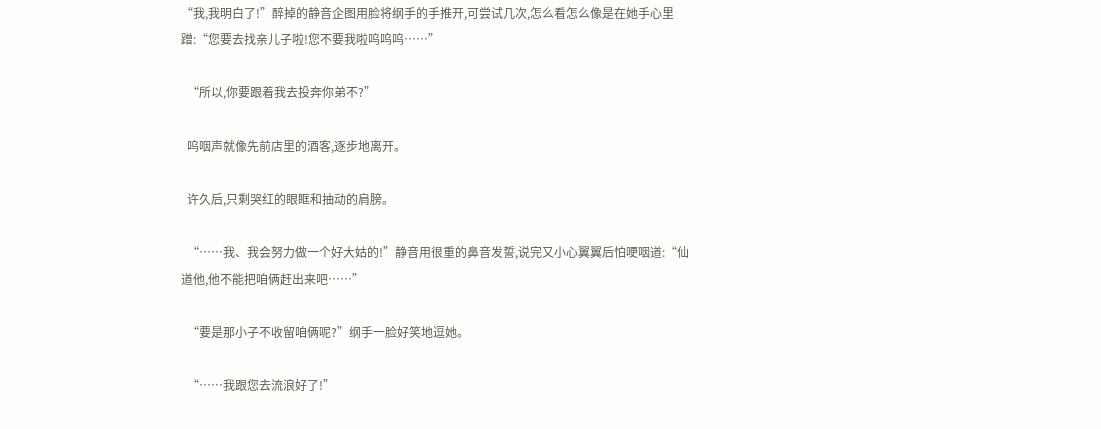“我,我明白了!”醉掉的静音企图用脸将纲手的手推开,可尝试几次,怎么看怎么像是在她手心里蹭:“您要去找亲儿子啦!您不要我啦呜呜呜……”

  “所以,你要跟着我去投奔你弟不?”

  呜咽声就像先前店里的酒客,逐步地离开。

  许久后,只剩哭红的眼眶和抽动的肩膀。

  “……我、我会努力做一个好大姑的!”静音用很重的鼻音发誓,说完又小心翼翼后怕哽咽道:“仙道他,他不能把咱俩赶出来吧……”

  “要是那小子不收留咱俩呢?”纲手一脸好笑地逗她。

  “……我跟您去流浪好了!”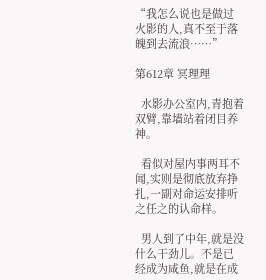“我怎么说也是做过火影的人,真不至于落魄到去流浪……”

第612章 冥理理

  水影办公室内,青抱着双臂,靠墙站着闭目养神。

  看似对屋内事两耳不闻,实则是彻底放弃挣扎,一副对命运安排听之任之的认命样。

  男人到了中年,就是没什么干劲儿。不是已经成为咸鱼,就是在成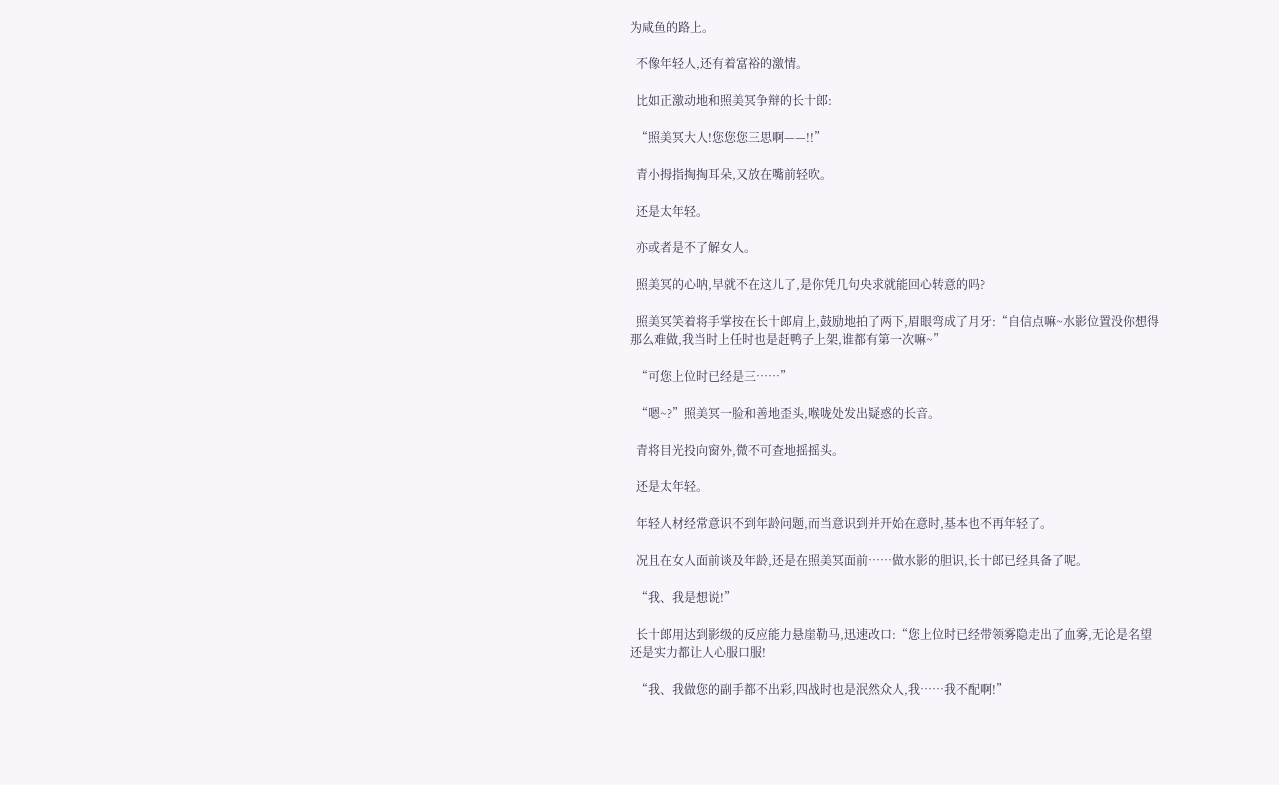为咸鱼的路上。

  不像年轻人,还有着富裕的激情。

  比如正激动地和照美冥争辩的长十郎:

  “照美冥大人!您您您三思啊——!!”

  青小拇指掏掏耳朵,又放在嘴前轻吹。

  还是太年轻。

  亦或者是不了解女人。

  照美冥的心呐,早就不在这儿了,是你凭几句央求就能回心转意的吗?

  照美冥笑着将手掌按在长十郎肩上,鼓励地拍了两下,眉眼弯成了月牙:“自信点嘛~水影位置没你想得那么难做,我当时上任时也是赶鸭子上架,谁都有第一次嘛~”

  “可您上位时已经是三……”

  “嗯~?”照美冥一脸和善地歪头,喉咙处发出疑惑的长音。

  青将目光投向窗外,微不可查地摇摇头。

  还是太年轻。

  年轻人材经常意识不到年龄问题,而当意识到并开始在意时,基本也不再年轻了。

  况且在女人面前谈及年龄,还是在照美冥面前……做水影的胆识,长十郎已经具备了呢。

  “我、我是想说!”

  长十郎用达到影级的反应能力悬崖勒马,迅速改口:“您上位时已经带领雾隐走出了血雾,无论是名望还是实力都让人心服口服!

  “我、我做您的副手都不出彩,四战时也是泯然众人,我……我不配啊!”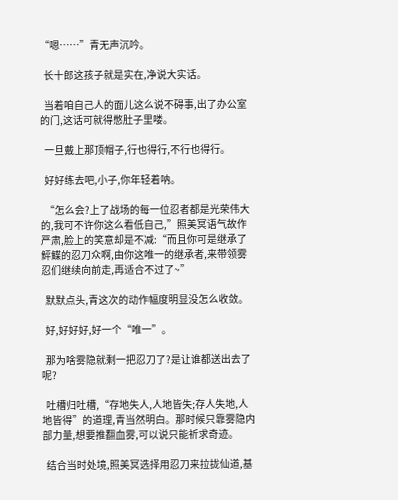“嗯……”青无声沉吟。

  长十郎这孩子就是实在,净说大实话。

  当着咱自己人的面儿这么说不碍事,出了办公室的门,这话可就得憋肚子里喽。

  一旦戴上那顶帽子,行也得行,不行也得行。

  好好练去吧,小子,你年轻着呐。

  “怎么会?上了战场的每一位忍者都是光荣伟大的,我可不许你这么看低自己,”照美冥语气故作严肃,脸上的笑意却是不减:“而且你可是继承了鲆鲽的忍刀众啊,由你这唯一的继承者,来带领雾忍们继续向前走,再适合不过了~”

  默默点头,青这次的动作幅度明显没怎么收敛。

  好,好好好,好一个“唯一”。

  那为啥雾隐就剩一把忍刀了?是让谁都送出去了呢?

  吐槽归吐槽,“存地失人,人地皆失;存人失地,人地皆得”的道理,青当然明白。那时候只靠雾隐内部力量,想要推翻血雾,可以说只能祈求奇迹。

  结合当时处境,照美冥选择用忍刀来拉拢仙道,基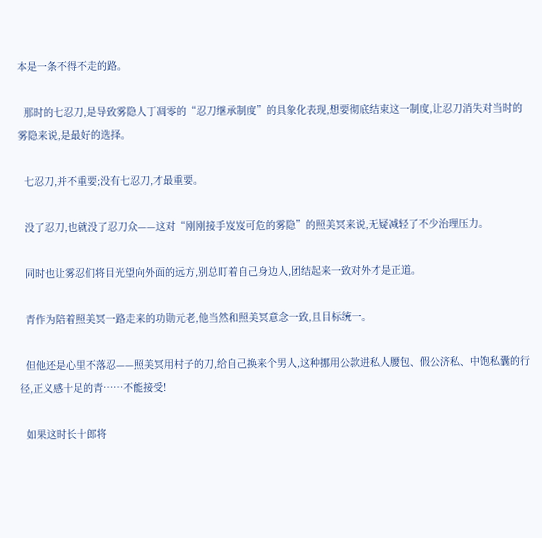本是一条不得不走的路。

  那时的七忍刀,是导致雾隐人丁凋零的“忍刀继承制度”的具象化表现,想要彻底结束这一制度,让忍刀消失对当时的雾隐来说,是最好的选择。

  七忍刀,并不重要;没有七忍刀,才最重要。

  没了忍刀,也就没了忍刀众——这对“刚刚接手岌岌可危的雾隐”的照美冥来说,无疑减轻了不少治理压力。

  同时也让雾忍们将目光望向外面的远方,别总盯着自己身边人,团结起来一致对外才是正道。

  青作为陪着照美冥一路走来的功勋元老,他当然和照美冥意念一致,且目标统一。

  但他还是心里不落忍——照美冥用村子的刀,给自己换来个男人,这种挪用公款进私人腰包、假公济私、中饱私囊的行径,正义感十足的青……不能接受!

  如果这时长十郎将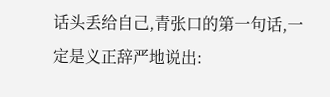话头丢给自己,青张口的第一句话,一定是义正辞严地说出: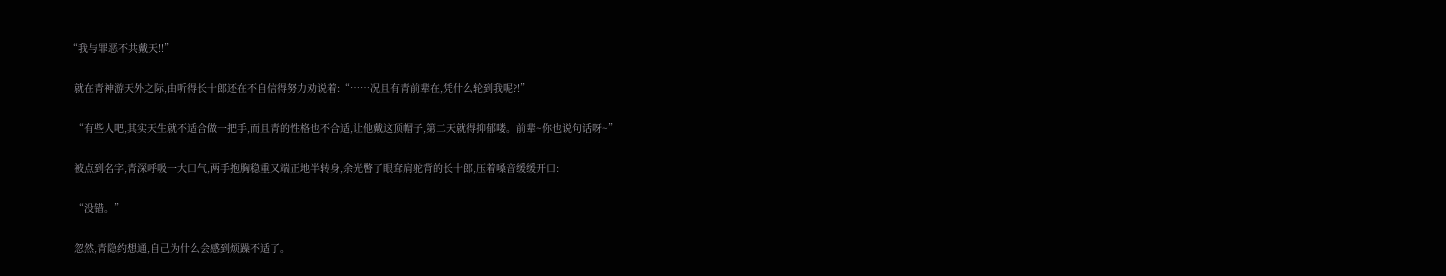“我与罪恶不共戴天!!”

  就在青神游天外之际,由听得长十郎还在不自信得努力劝说着:“……况且有青前辈在,凭什么轮到我呢?!”

  “有些人吧,其实天生就不适合做一把手,而且青的性格也不合适,让他戴这顶帽子,第二天就得抑郁喽。前辈~你也说句话呀~”

  被点到名字,青深呼吸一大口气,两手抱胸稳重又端正地半转身,余光瞥了眼耷肩驼背的长十郎,压着嗓音缓缓开口:

  “没错。”

  忽然,青隐约想通,自己为什么会感到烦躁不适了。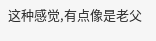这种感觉,有点像是老父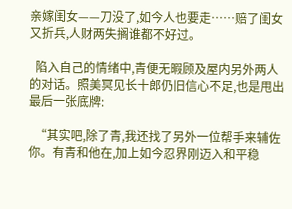亲嫁闺女——刀没了,如今人也要走……赔了闺女又折兵,人财两失搁谁都不好过。

  陷入自己的情绪中,青便无暇顾及屋内另外两人的对话。照美冥见长十郎仍旧信心不足,也是甩出最后一张底牌:

  “其实吧,除了青,我还找了另外一位帮手来辅佐你。有青和他在,加上如今忍界刚迈入和平稳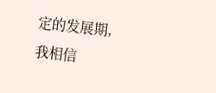定的发展期,我相信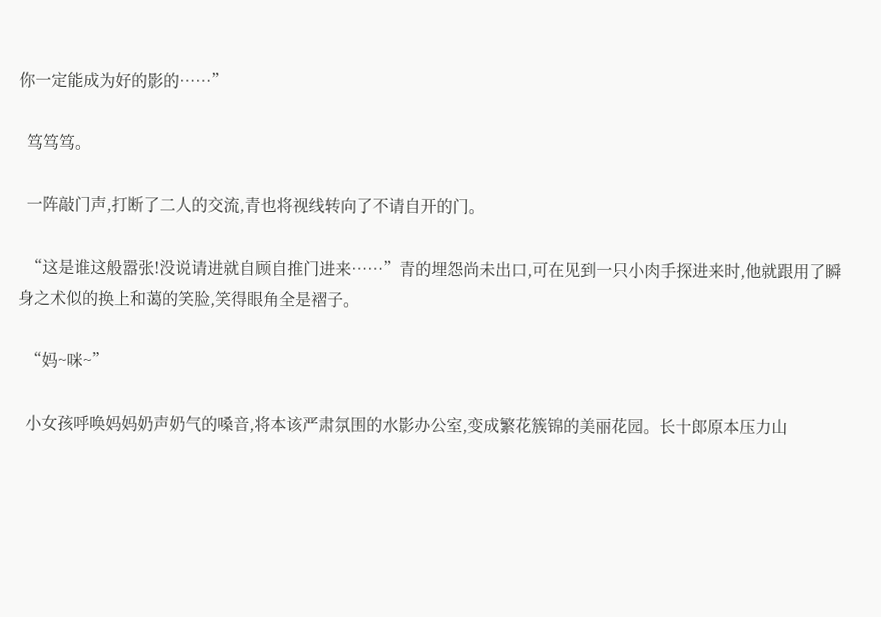你一定能成为好的影的……”

  笃笃笃。

  一阵敲门声,打断了二人的交流,青也将视线转向了不请自开的门。

  “这是谁这般嚣张!没说请进就自顾自推门进来……”青的埋怨尚未出口,可在见到一只小肉手探进来时,他就跟用了瞬身之术似的换上和蔼的笑脸,笑得眼角全是褶子。

  “妈~咪~”

  小女孩呼唤妈妈奶声奶气的嗓音,将本该严肃氛围的水影办公室,变成繁花簇锦的美丽花园。长十郎原本压力山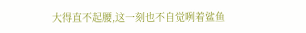大得直不起腰,这一刻也不自觉咧着鲨鱼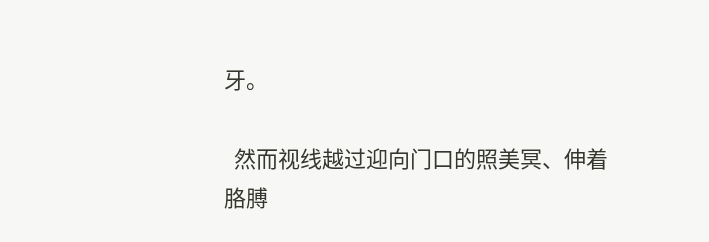牙。

  然而视线越过迎向门口的照美冥、伸着胳膊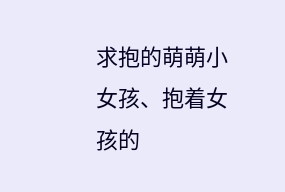求抱的萌萌小女孩、抱着女孩的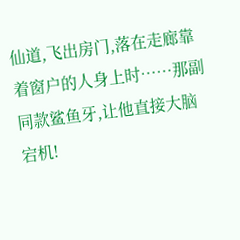仙道,飞出房门,落在走廊靠着窗户的人身上时……那副同款鲨鱼牙,让他直接大脑宕机!